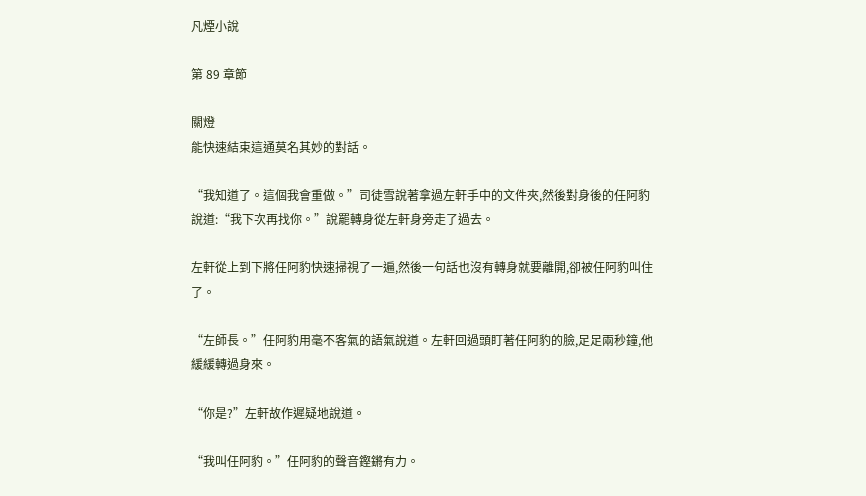凡煙小說

第 89 章節

關燈
能快速結束這通莫名其妙的對話。

“我知道了。這個我會重做。”司徒雪說著拿過左軒手中的文件夾,然後對身後的任阿豹說道:“我下次再找你。”說罷轉身從左軒身旁走了過去。

左軒從上到下將任阿豹快速掃視了一遍,然後一句話也沒有轉身就要離開,卻被任阿豹叫住了。

“左師長。”任阿豹用毫不客氣的語氣說道。左軒回過頭盯著任阿豹的臉,足足兩秒鐘,他緩緩轉過身來。

“你是?”左軒故作遲疑地說道。

“我叫任阿豹。”任阿豹的聲音鏗鏘有力。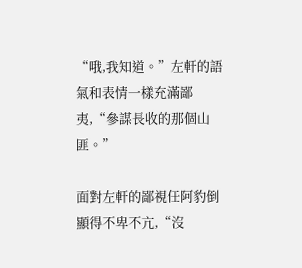“哦,我知道。”左軒的語氣和表情一樣充滿鄙夷,“參謀長收的那個山匪。”

面對左軒的鄙視任阿豹倒顯得不卑不亢,“沒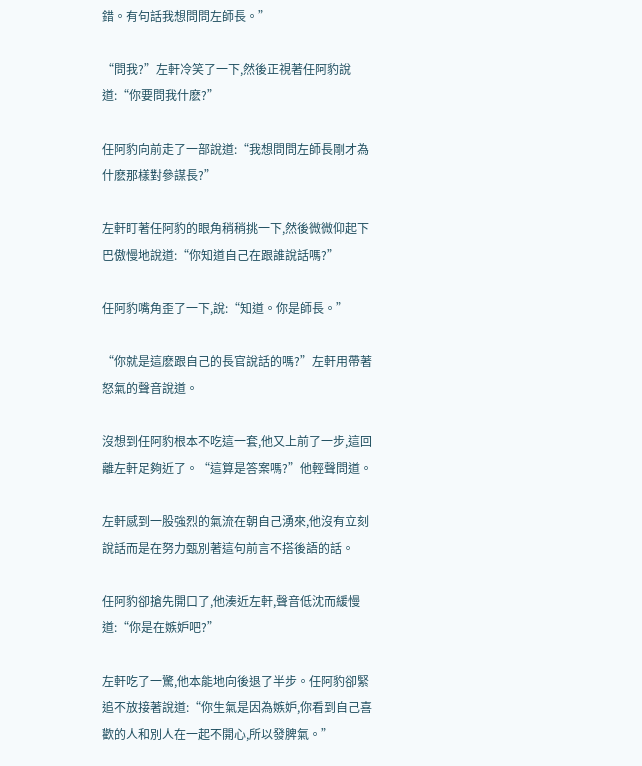錯。有句話我想問問左師長。”

“問我?”左軒冷笑了一下,然後正視著任阿豹說道:“你要問我什麽?”

任阿豹向前走了一部說道:“我想問問左師長剛才為什麽那樣對參謀長?”

左軒盯著任阿豹的眼角稍稍挑一下,然後微微仰起下巴傲慢地說道:“你知道自己在跟誰說話嗎?”

任阿豹嘴角歪了一下,說:“知道。你是師長。”

“你就是這麽跟自己的長官說話的嗎?”左軒用帶著怒氣的聲音說道。

沒想到任阿豹根本不吃這一套,他又上前了一步,這回離左軒足夠近了。“這算是答案嗎?”他輕聲問道。

左軒感到一股強烈的氣流在朝自己湧來,他沒有立刻說話而是在努力甄別著這句前言不搭後語的話。

任阿豹卻搶先開口了,他湊近左軒,聲音低沈而緩慢道:“你是在嫉妒吧?”

左軒吃了一驚,他本能地向後退了半步。任阿豹卻緊追不放接著說道:“你生氣是因為嫉妒,你看到自己喜歡的人和別人在一起不開心,所以發脾氣。”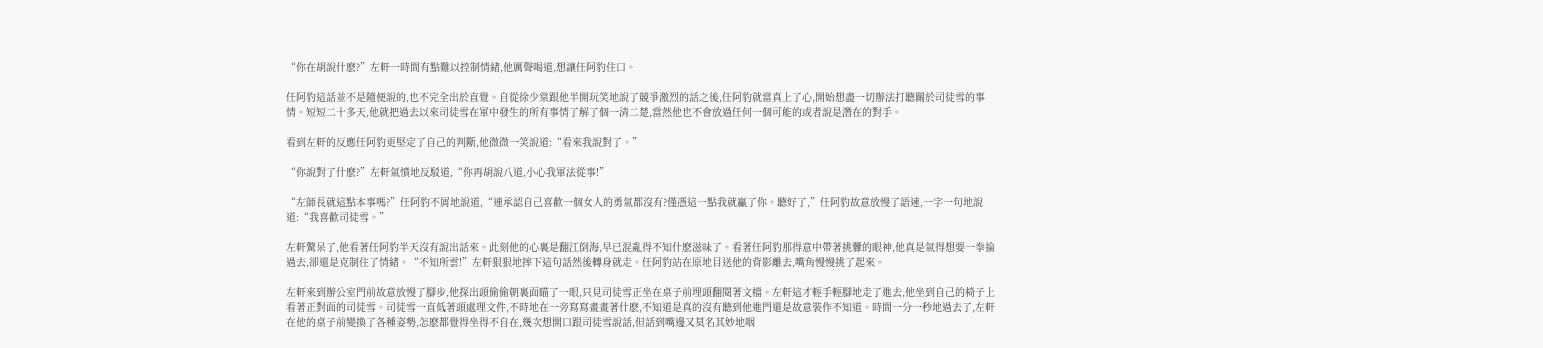“你在胡說什麽?”左軒一時間有點難以控制情緒,他厲聲喝道,想讓任阿豹住口。

任阿豹這話並不是隨便說的,也不完全出於直覺。自從徐少棠跟他半開玩笑地說了競爭激烈的話之後,任阿豹就當真上了心,開始想盡一切辦法打聽關於司徒雪的事情。短短二十多天,他就把過去以來司徒雪在軍中發生的所有事情了解了個一清二楚,當然他也不會放過任何一個可能的或者說是潛在的對手。

看到左軒的反應任阿豹更堅定了自己的判斷,他微微一笑說道:“看來我說對了。”

“你說對了什麽?”左軒氣憤地反駁道,“你再胡說八道,小心我軍法從事!”

“左師長就這點本事嗎?”任阿豹不屑地說道,“連承認自己喜歡一個女人的勇氣都沒有?僅憑這一點我就贏了你。聽好了,”任阿豹故意放慢了語速,一字一句地說道:“我喜歡司徒雪。”

左軒驚呆了,他看著任阿豹半天沒有說出話來。此刻他的心裏是翻江倒海,早已混亂得不知什麽滋味了。看著任阿豹那得意中帶著挑釁的眼神,他真是氣得想要一拳掄過去,卻還是克制住了情緒。“不知所雲!”左軒狠狠地摔下這句話然後轉身就走。任阿豹站在原地目送他的背影離去,嘴角慢慢挑了起來。

左軒來到辦公室門前故意放慢了腳步,他探出頭偷偷朝裏面瞄了一眼,只見司徒雪正坐在桌子前埋頭翻閱著文檔。左軒這才輕手輕腳地走了進去,他坐到自己的椅子上看著正對面的司徒雪。司徒雪一直低著頭處理文件,不時地在一旁寫寫畫畫著什麽,不知道是真的沒有聽到他進門還是故意裝作不知道。時間一分一秒地過去了,左軒在他的桌子前變換了各種姿勢,怎麽都覺得坐得不自在,幾次想開口跟司徒雪說話,但話到嘴邊又莫名其妙地咽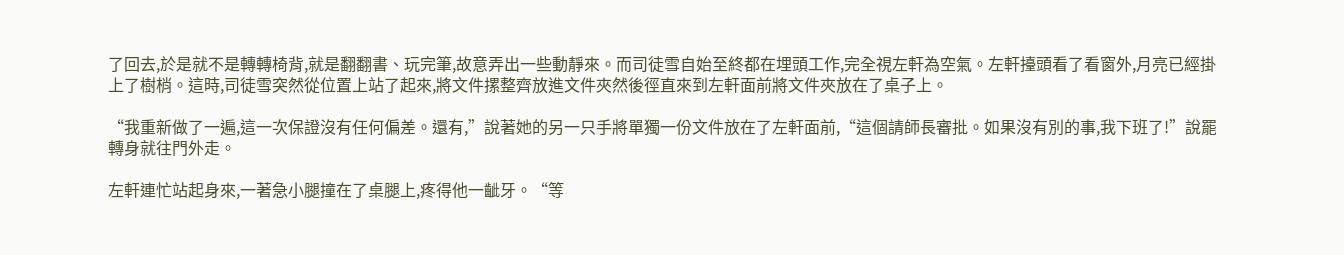了回去,於是就不是轉轉椅背,就是翻翻書、玩完筆,故意弄出一些動靜來。而司徒雪自始至終都在埋頭工作,完全視左軒為空氣。左軒擡頭看了看窗外,月亮已經掛上了樹梢。這時,司徒雪突然從位置上站了起來,將文件摞整齊放進文件夾然後徑直來到左軒面前將文件夾放在了桌子上。

“我重新做了一遍,這一次保證沒有任何偏差。還有,”說著她的另一只手將單獨一份文件放在了左軒面前,“這個請師長審批。如果沒有別的事,我下班了!”說罷轉身就往門外走。

左軒連忙站起身來,一著急小腿撞在了桌腿上,疼得他一齜牙。“等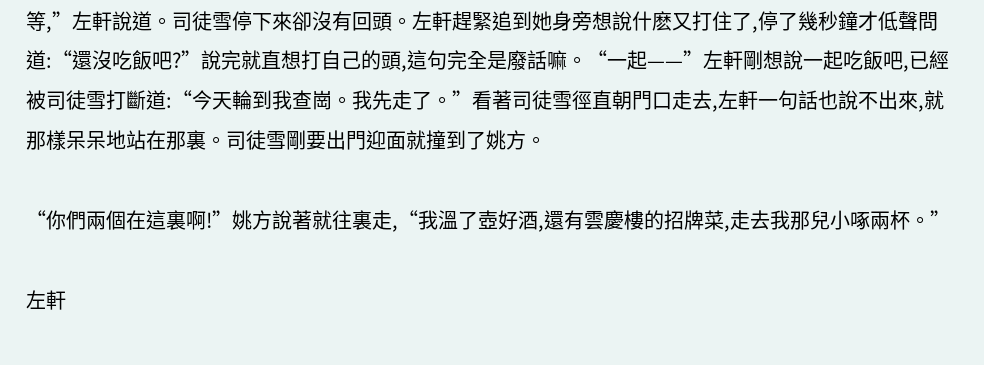等,”左軒說道。司徒雪停下來卻沒有回頭。左軒趕緊追到她身旁想說什麽又打住了,停了幾秒鐘才低聲問道:“還沒吃飯吧?”說完就直想打自己的頭,這句完全是廢話嘛。“一起——”左軒剛想說一起吃飯吧,已經被司徒雪打斷道:“今天輪到我查崗。我先走了。”看著司徒雪徑直朝門口走去,左軒一句話也說不出來,就那樣呆呆地站在那裏。司徒雪剛要出門迎面就撞到了姚方。

“你們兩個在這裏啊!”姚方說著就往裏走,“我溫了壺好酒,還有雲慶樓的招牌菜,走去我那兒小啄兩杯。”

左軒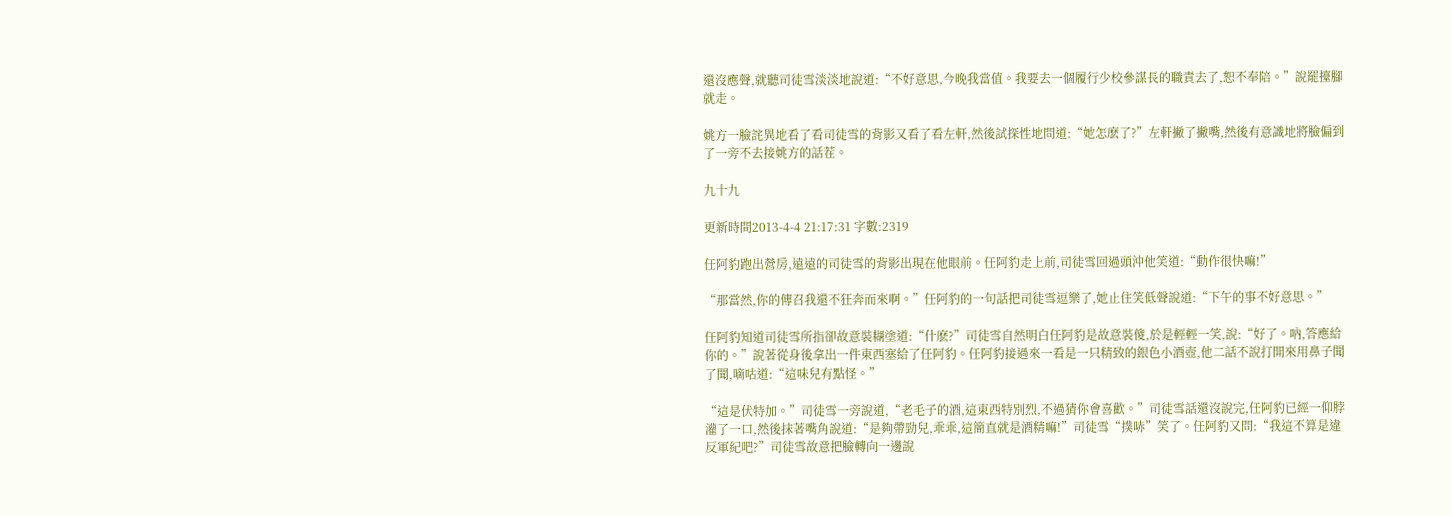還沒應聲,就聽司徒雪淡淡地說道:“不好意思,今晚我當值。我要去一個履行少校參謀長的職責去了,恕不奉陪。”說罷擡腳就走。

姚方一臉詫異地看了看司徒雪的背影又看了看左軒,然後試探性地問道:“她怎麽了?”左軒撇了撇嘴,然後有意識地將臉偏到了一旁不去接姚方的話茬。

九十九

更新時間2013-4-4 21:17:31 字數:2319

任阿豹跑出營房,遠遠的司徒雪的背影出現在他眼前。任阿豹走上前,司徒雪回過頭沖他笑道:“動作很快嘛!”

“那當然,你的傳召我還不狂奔而來啊。”任阿豹的一句話把司徒雪逗樂了,她止住笑低聲說道:“下午的事不好意思。”

任阿豹知道司徒雪所指卻故意裝糊塗道:“什麽?”司徒雪自然明白任阿豹是故意裝傻,於是輕輕一笑,說:“好了。吶,答應給你的。”說著從身後拿出一件東西塞給了任阿豹。任阿豹接過來一看是一只精致的銀色小酒壺,他二話不說打開來用鼻子聞了聞,嘀咕道:“這味兒有點怪。”

“這是伏特加。”司徒雪一旁說道,“老毛子的酒,這東西特別烈,不過猜你會喜歡。”司徒雪話還沒說完,任阿豹已經一仰脖灌了一口,然後抹著嘴角說道:“是夠帶勁兒,乖乖,這簡直就是酒精嘛!”司徒雪“撲哧”笑了。任阿豹又問:“我這不算是違反軍紀吧?”司徒雪故意把臉轉向一邊說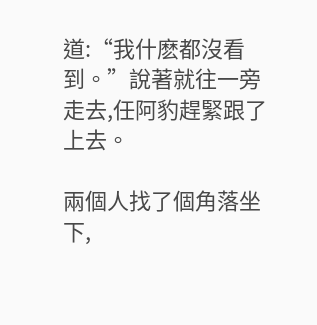道:“我什麽都沒看到。”說著就往一旁走去,任阿豹趕緊跟了上去。

兩個人找了個角落坐下,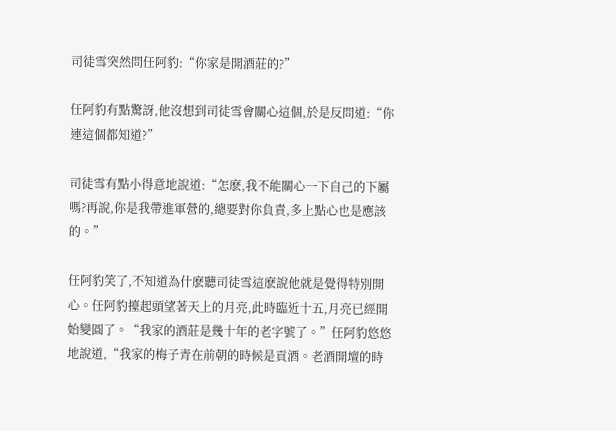司徒雪突然問任阿豹:“你家是開酒莊的?”

任阿豹有點驚訝,他沒想到司徒雪會關心這個,於是反問道:“你連這個都知道?”

司徒雪有點小得意地說道:“怎麽,我不能關心一下自己的下屬嗎?再說,你是我帶進軍營的,總要對你負責,多上點心也是應該的。”

任阿豹笑了,不知道為什麽聽司徒雪這麽說他就是覺得特別開心。任阿豹擡起頭望著天上的月亮,此時臨近十五,月亮已經開始變圓了。“我家的酒莊是幾十年的老字號了。”任阿豹悠悠地說道,“我家的梅子青在前朝的時候是貢酒。老酒開壇的時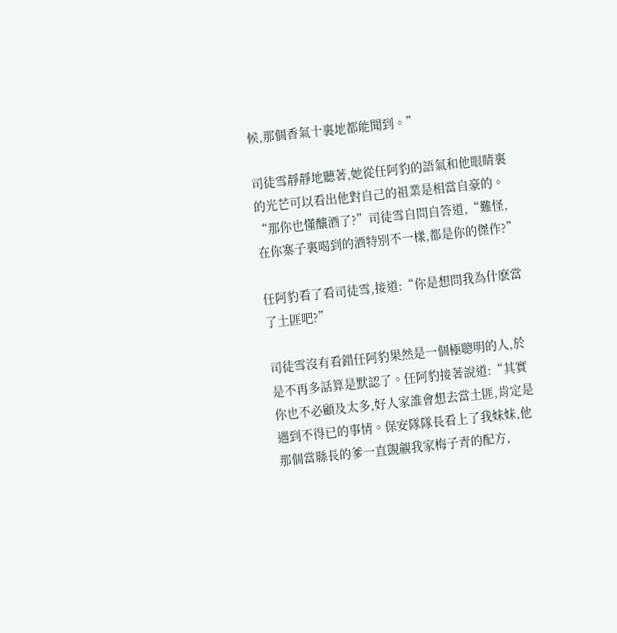候,那個香氣十裏地都能聞到。”

司徒雪靜靜地聽著,她從任阿豹的語氣和他眼睛裏的光芒可以看出他對自己的祖業是相當自豪的。“那你也懂釀酒了?”司徒雪自問自答道,“難怪,在你寨子裏喝到的酒特別不一樣,都是你的傑作?”

任阿豹看了看司徒雪,接道:“你是想問我為什麽當了土匪吧?”

司徒雪沒有看錯任阿豹果然是一個極聰明的人,於是不再多話算是默認了。任阿豹接著說道:“其實你也不必顧及太多,好人家誰會想去當土匪,肯定是遇到不得已的事情。保安隊隊長看上了我妹妹,他那個當縣長的爹一直覬覦我家梅子青的配方,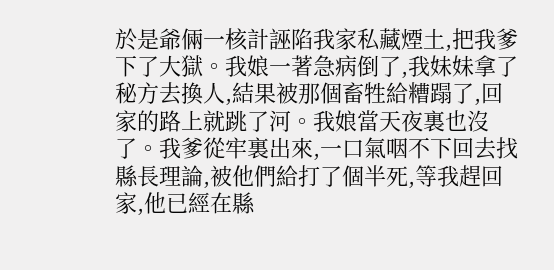於是爺倆一核計誣陷我家私藏煙土,把我爹下了大獄。我娘一著急病倒了,我妹妹拿了秘方去換人,結果被那個畜牲給糟蹋了,回家的路上就跳了河。我娘當天夜裏也沒了。我爹從牢裏出來,一口氣咽不下回去找縣長理論,被他們給打了個半死,等我趕回家,他已經在縣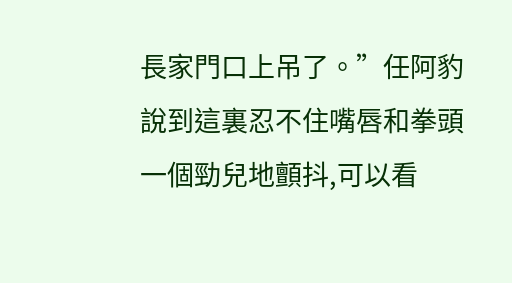長家門口上吊了。”任阿豹說到這裏忍不住嘴唇和拳頭一個勁兒地顫抖,可以看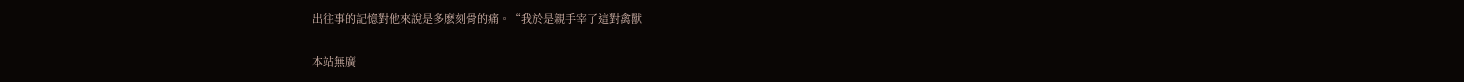出往事的記憶對他來說是多麽刻骨的痛。“我於是親手宰了這對禽獸

本站無廣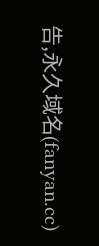告,永久域名(fanyan.cc)